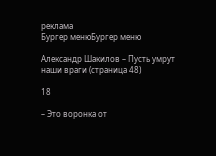реклама
Бургер менюБургер меню

Александр Шакилов – Пусть умрут наши враги (страница 48)

18

– Это воронка от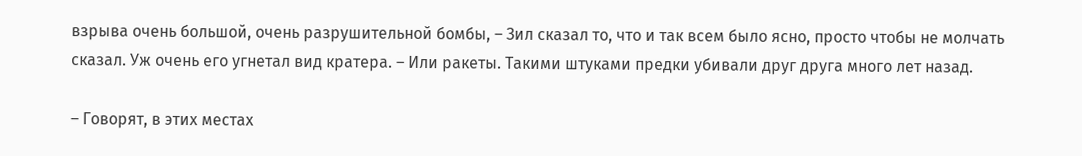взрыва очень большой, очень разрушительной бомбы, – Зил сказал то, что и так всем было ясно, просто чтобы не молчать сказал. Уж очень его угнетал вид кратера. – Или ракеты. Такими штуками предки убивали друг друга много лет назад.

– Говорят, в этих местах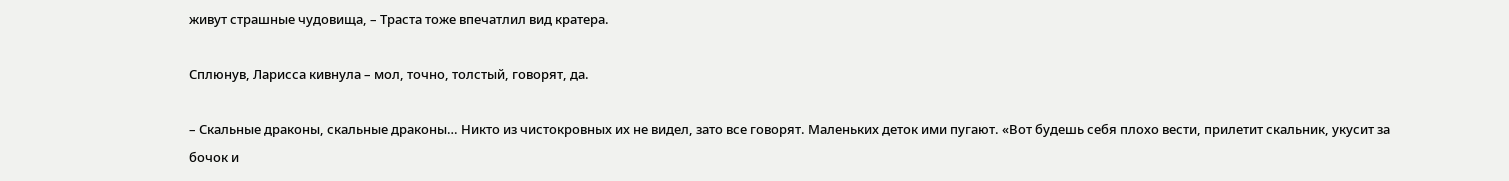живут страшные чудовища, – Траста тоже впечатлил вид кратера.

Сплюнув, Ларисса кивнула – мол, точно, толстый, говорят, да.

– Скальные драконы, скальные драконы… Никто из чистокровных их не видел, зато все говорят. Маленьких деток ими пугают. «Вот будешь себя плохо вести, прилетит скальник, укусит за бочок и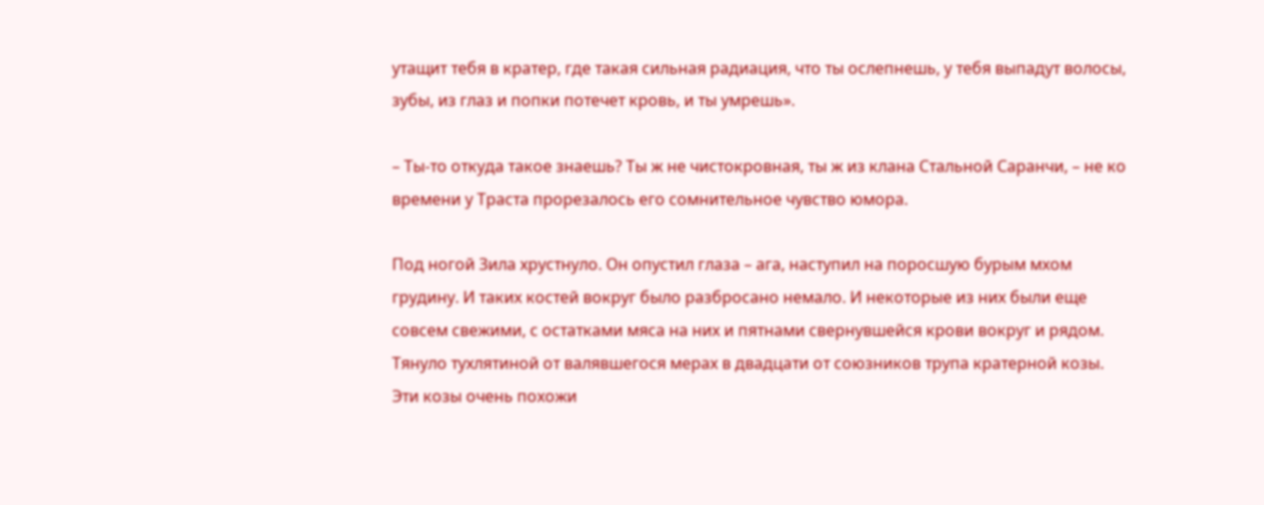утащит тебя в кратер, где такая сильная радиация, что ты ослепнешь, у тебя выпадут волосы, зубы, из глаз и попки потечет кровь, и ты умрешь».

– Ты-то откуда такое знаешь? Ты ж не чистокровная, ты ж из клана Стальной Саранчи, – не ко времени у Траста прорезалось его сомнительное чувство юмора.

Под ногой Зила хрустнуло. Он опустил глаза – ага, наступил на поросшую бурым мхом грудину. И таких костей вокруг было разбросано немало. И некоторые из них были еще совсем свежими, с остатками мяса на них и пятнами свернувшейся крови вокруг и рядом. Тянуло тухлятиной от валявшегося мерах в двадцати от союзников трупа кратерной козы. Эти козы очень похожи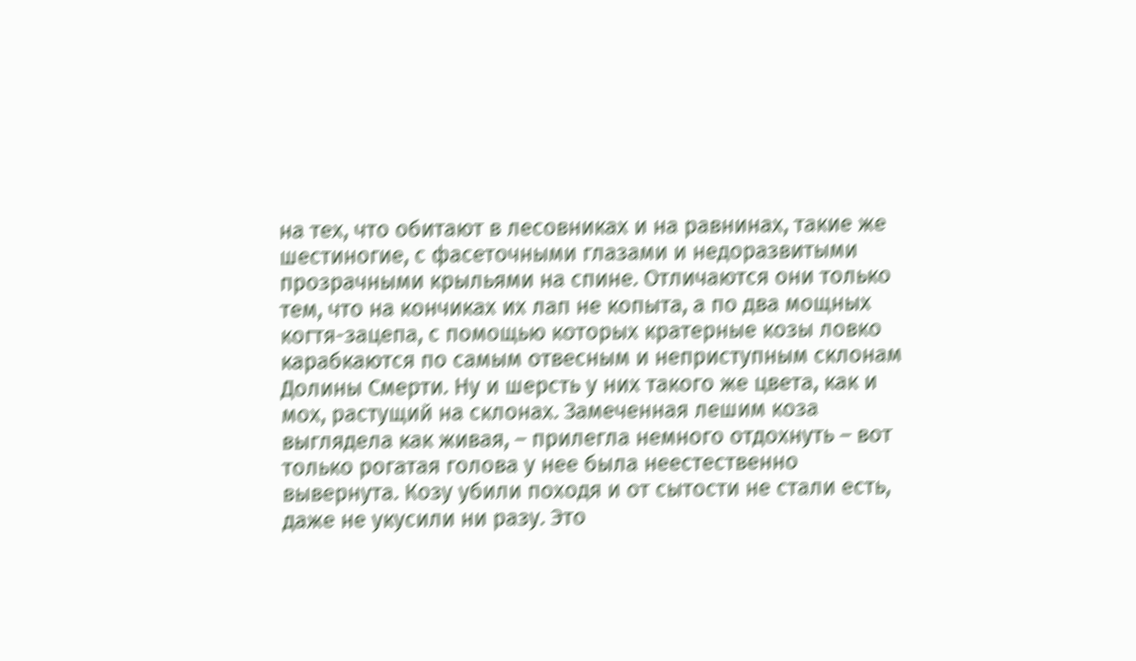на тех, что обитают в лесовниках и на равнинах, такие же шестиногие, с фасеточными глазами и недоразвитыми прозрачными крыльями на спине. Отличаются они только тем, что на кончиках их лап не копыта, а по два мощных когтя-зацепа, с помощью которых кратерные козы ловко карабкаются по самым отвесным и неприступным склонам Долины Смерти. Ну и шерсть у них такого же цвета, как и мох, растущий на склонах. Замеченная лешим коза выглядела как живая, – прилегла немного отдохнуть – вот только рогатая голова у нее была неестественно вывернута. Козу убили походя и от сытости не стали есть, даже не укусили ни разу. Это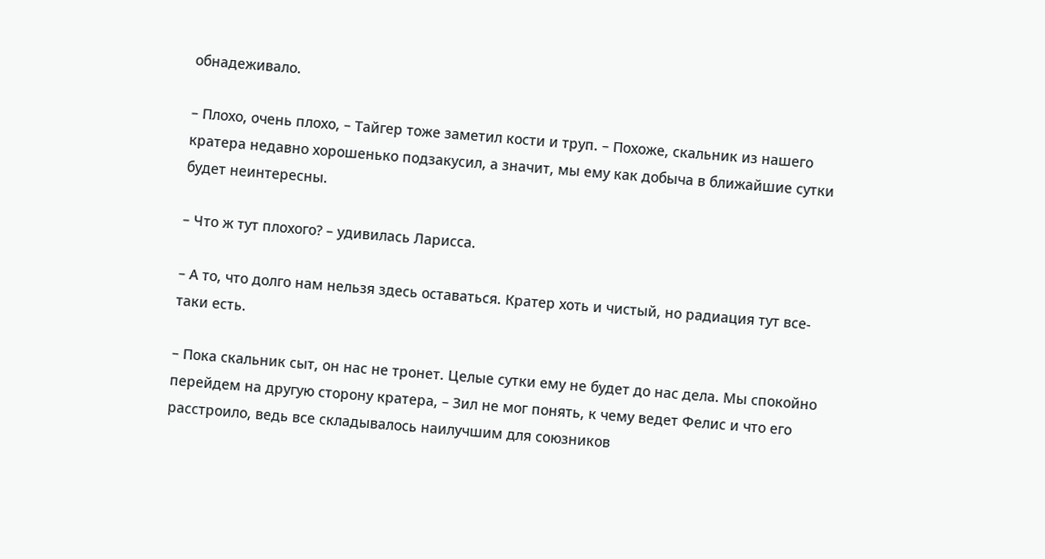обнадеживало.

– Плохо, очень плохо, – Тайгер тоже заметил кости и труп. – Похоже, скальник из нашего кратера недавно хорошенько подзакусил, а значит, мы ему как добыча в ближайшие сутки будет неинтересны.

– Что ж тут плохого? – удивилась Ларисса.

– А то, что долго нам нельзя здесь оставаться. Кратер хоть и чистый, но радиация тут все-таки есть.

– Пока скальник сыт, он нас не тронет. Целые сутки ему не будет до нас дела. Мы спокойно перейдем на другую сторону кратера, – Зил не мог понять, к чему ведет Фелис и что его расстроило, ведь все складывалось наилучшим для союзников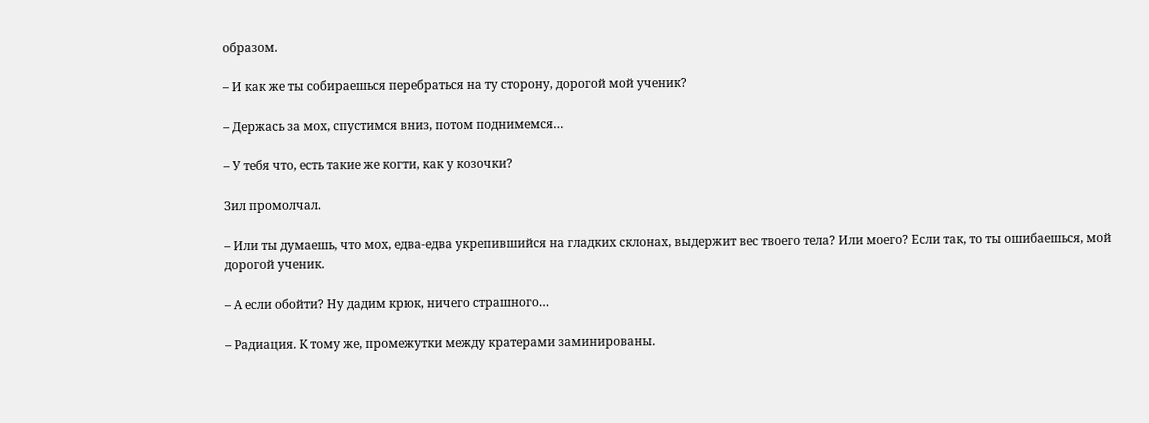образом.

– И как же ты собираешься перебраться на ту сторону, дорогой мой ученик?

– Держась за мох, спустимся вниз, потом поднимемся…

– У тебя что, есть такие же когти, как у козочки?

Зил промолчал.

– Или ты думаешь, что мох, едва-едва укрепившийся на гладких склонах, выдержит вес твоего тела? Или моего? Если так, то ты ошибаешься, мой дорогой ученик.

– А если обойти? Ну дадим крюк, ничего страшного…

– Радиация. К тому же, промежутки между кратерами заминированы.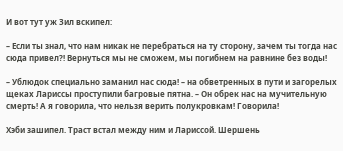И вот тут уж Зил вскипел:

– Если ты знал, что нам никак не перебраться на ту сторону, зачем ты тогда нас сюда привел?! Вернуться мы не сможем, мы погибнем на равнине без воды!

– Ублюдок специально заманил нас сюда! – на обветренных в пути и загорелых щеках Лариссы проступили багровые пятна. – Он обрек нас на мучительную смерть! А я говорила, что нельзя верить полукровкам! Говорила!

Хэби зашипел. Траст встал между ним и Лариссой. Шершень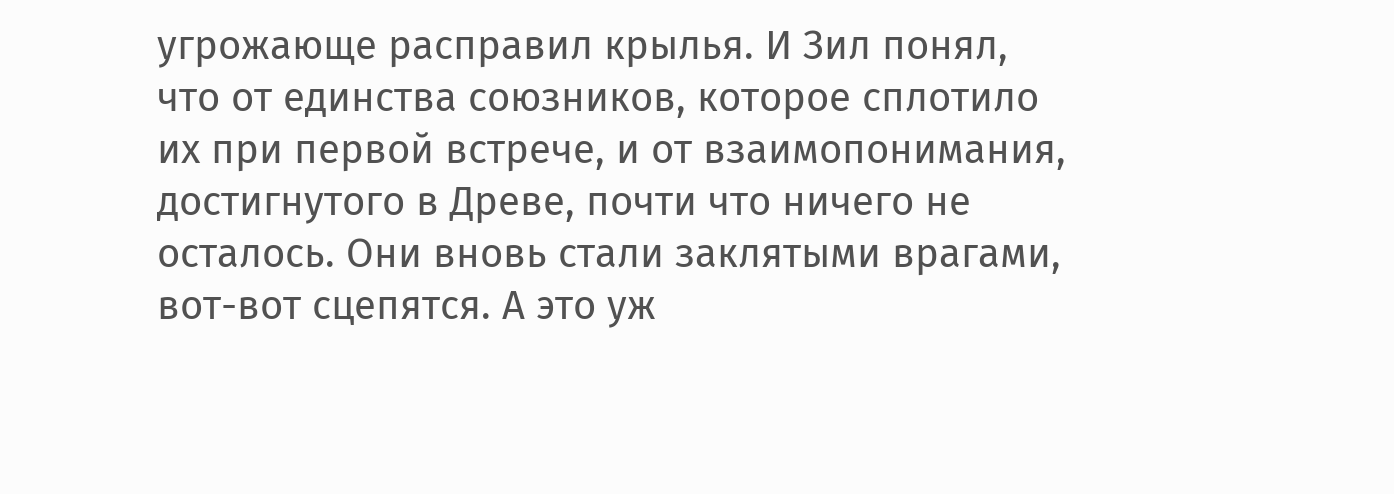угрожающе расправил крылья. И Зил понял, что от единства союзников, которое сплотило их при первой встрече, и от взаимопонимания, достигнутого в Древе, почти что ничего не осталось. Они вновь стали заклятыми врагами, вот-вот сцепятся. А это уж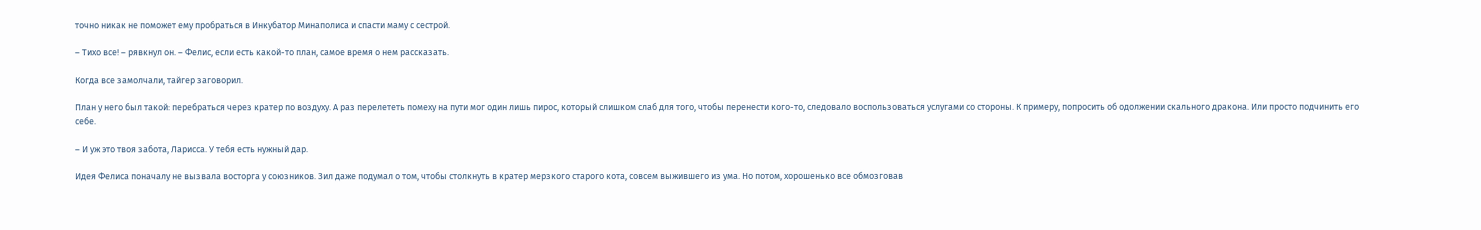точно никак не поможет ему пробраться в Инкубатор Минаполиса и спасти маму с сестрой.

– Тихо все! – рявкнул он. – Фелис, если есть какой-то план, самое время о нем рассказать.

Когда все замолчали, тайгер заговорил.

План у него был такой: перебраться через кратер по воздуху. А раз перелететь помеху на пути мог один лишь пирос, который слишком слаб для того, чтобы перенести кого-то, следовало воспользоваться услугами со стороны. К примеру, попросить об одолжении скального дракона. Или просто подчинить его себе.

– И уж это твоя забота, Ларисса. У тебя есть нужный дар.

Идея Фелиса поначалу не вызвала восторга у союзников. Зил даже подумал о том, чтобы столкнуть в кратер мерзкого старого кота, совсем выжившего из ума. Но потом, хорошенько все обмозговав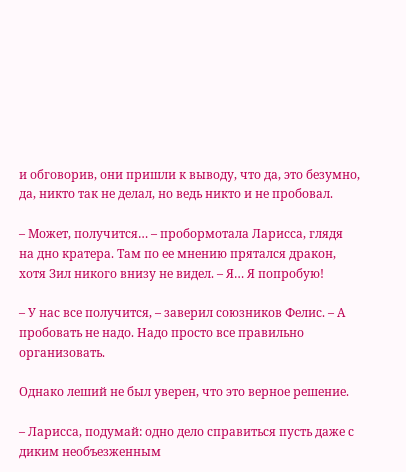и обговорив, они пришли к выводу, что да, это безумно, да, никто так не делал, но ведь никто и не пробовал.

– Может, получится… – пробормотала Ларисса, глядя на дно кратера. Там по ее мнению прятался дракон, хотя Зил никого внизу не видел. – Я… Я попробую!

– У нас все получится, – заверил союзников Фелис. – А пробовать не надо. Надо просто все правильно организовать.

Однако леший не был уверен, что это верное решение.

– Ларисса, подумай: одно дело справиться пусть даже с диким необъезженным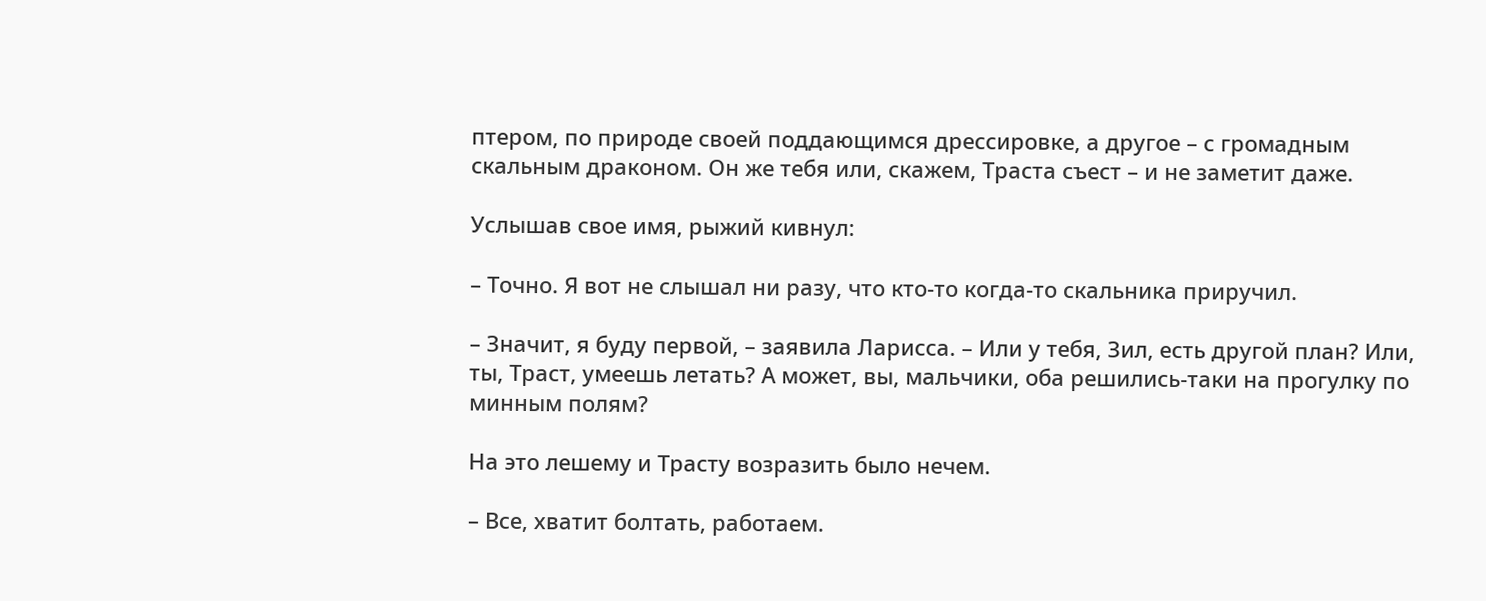птером, по природе своей поддающимся дрессировке, а другое – с громадным скальным драконом. Он же тебя или, скажем, Траста съест – и не заметит даже.

Услышав свое имя, рыжий кивнул:

– Точно. Я вот не слышал ни разу, что кто-то когда-то скальника приручил.

– Значит, я буду первой, – заявила Ларисса. – Или у тебя, Зил, есть другой план? Или, ты, Траст, умеешь летать? А может, вы, мальчики, оба решились-таки на прогулку по минным полям?

На это лешему и Трасту возразить было нечем.

– Все, хватит болтать, работаем.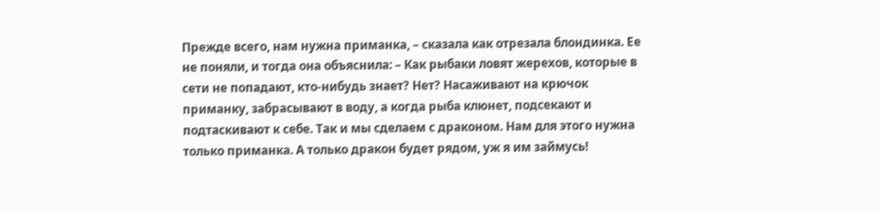Прежде всего, нам нужна приманка, – сказала как отрезала блондинка. Ее не поняли, и тогда она объяснила: – Как рыбаки ловят жерехов, которые в сети не попадают, кто-нибудь знает? Нет? Насаживают на крючок приманку, забрасывают в воду, а когда рыба клюнет, подсекают и подтаскивают к себе. Так и мы сделаем с драконом. Нам для этого нужна только приманка. А только дракон будет рядом, уж я им займусь!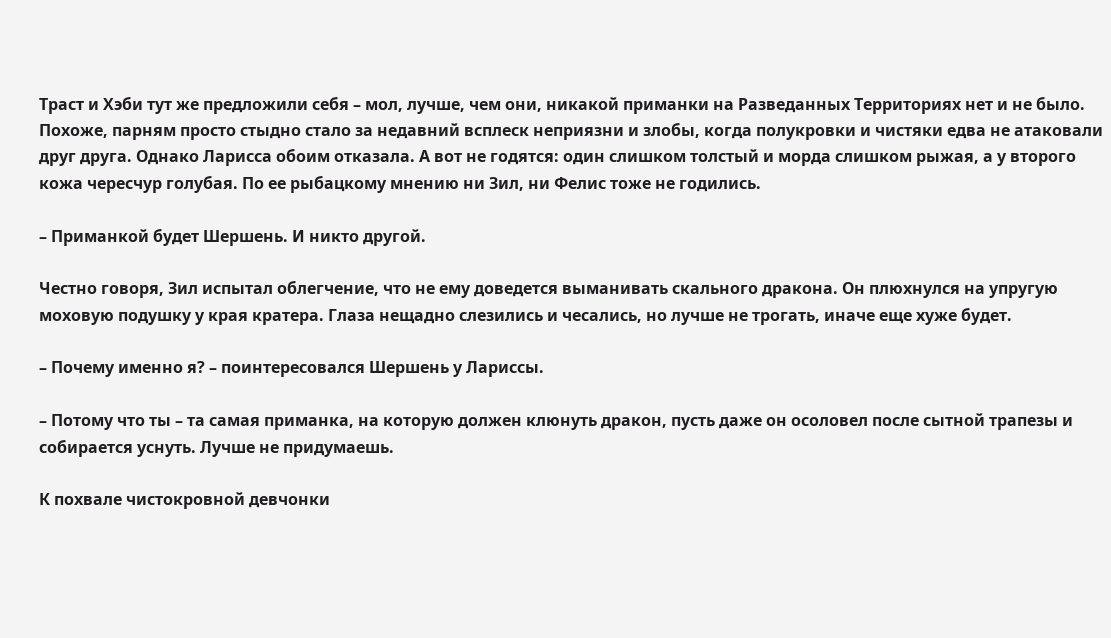Траст и Хэби тут же предложили себя – мол, лучше, чем они, никакой приманки на Разведанных Территориях нет и не было. Похоже, парням просто стыдно стало за недавний всплеск неприязни и злобы, когда полукровки и чистяки едва не атаковали друг друга. Однако Ларисса обоим отказала. А вот не годятся: один слишком толстый и морда слишком рыжая, а у второго кожа чересчур голубая. По ее рыбацкому мнению ни Зил, ни Фелис тоже не годились.

– Приманкой будет Шершень. И никто другой.

Честно говоря, Зил испытал облегчение, что не ему доведется выманивать скального дракона. Он плюхнулся на упругую моховую подушку у края кратера. Глаза нещадно слезились и чесались, но лучше не трогать, иначе еще хуже будет.

– Почему именно я? – поинтересовался Шершень у Лариссы.

– Потому что ты – та самая приманка, на которую должен клюнуть дракон, пусть даже он осоловел после сытной трапезы и собирается уснуть. Лучше не придумаешь.

К похвале чистокровной девчонки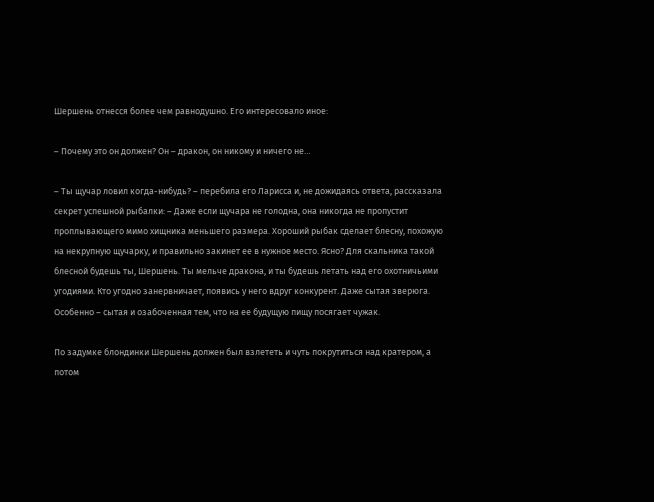Шершень отнесся более чем равнодушно. Его интересовало иное:

– Почему это он должен? Он – дракон, он никому и ничего не…

– Ты щучар ловил когда-нибудь? – перебила его Ларисса и, не дожидаясь ответа, рассказала секрет успешной рыбалки: – Даже если щучара не голодна, она никогда не пропустит проплывающего мимо хищника меньшего размера. Хороший рыбак сделает блесну, похожую на некрупную щучарку, и правильно закинет ее в нужное место. Ясно? Для скальника такой блесной будешь ты, Шершень. Ты мельче дракона, и ты будешь летать над его охотничьими угодиями. Кто угодно занервничает, появись у него вдруг конкурент. Даже сытая зверюга. Особенно – сытая и озабоченная тем, что на ее будущую пищу посягает чужак.

По задумке блондинки Шершень должен был взлететь и чуть покрутиться над кратером, а потом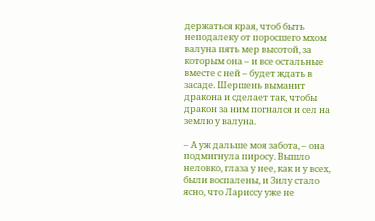держаться края, чтоб быть неподалеку от поросшего мхом валуна пять мер высотой, за которым она – и все остальные вместе с ней – будет ждать в засаде. Шершень выманит дракона и сделает так, чтобы дракон за ним погнался и сел на землю у валуна.

– А уж дальше моя забота, – она подмигнула пиросу. Вышло неловко, глаза у нее, как и у всех, были воспалены, и Зилу стало ясно, что Лариссу уже не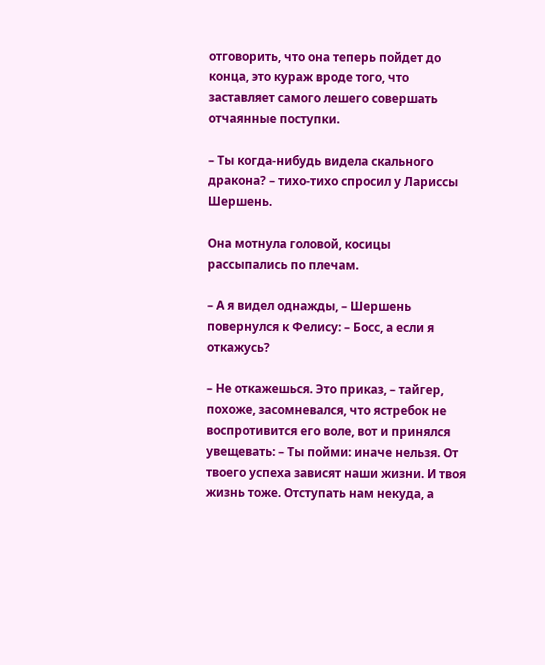отговорить, что она теперь пойдет до конца, это кураж вроде того, что заставляет самого лешего совершать отчаянные поступки.

– Ты когда-нибудь видела скального дракона? – тихо-тихо спросил у Лариссы Шершень.

Она мотнула головой, косицы рассыпались по плечам.

– А я видел однажды, – Шершень повернулся к Фелису: – Босс, а если я откажусь?

– Не откажешься. Это приказ, – тайгер, похоже, засомневался, что ястребок не воспротивится его воле, вот и принялся увещевать: – Ты пойми: иначе нельзя. От твоего успеха зависят наши жизни. И твоя жизнь тоже. Отступать нам некуда, а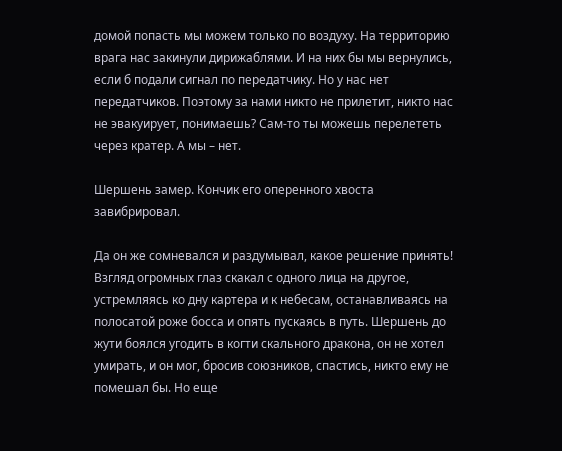домой попасть мы можем только по воздуху. На территорию врага нас закинули дирижаблями. И на них бы мы вернулись, если б подали сигнал по передатчику. Но у нас нет передатчиков. Поэтому за нами никто не прилетит, никто нас не эвакуирует, понимаешь? Сам-то ты можешь перелететь через кратер. А мы – нет.

Шершень замер. Кончик его оперенного хвоста завибрировал.

Да он же сомневался и раздумывал, какое решение принять! Взгляд огромных глаз скакал с одного лица на другое, устремляясь ко дну картера и к небесам, останавливаясь на полосатой роже босса и опять пускаясь в путь. Шершень до жути боялся угодить в когти скального дракона, он не хотел умирать, и он мог, бросив союзников, спастись, никто ему не помешал бы. Но еще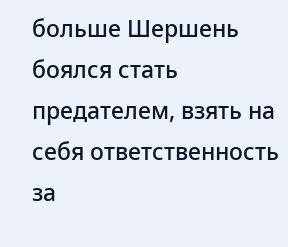больше Шершень боялся стать предателем, взять на себя ответственность за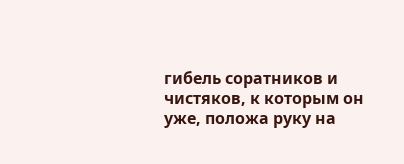гибель соратников и чистяков, к которым он уже, положа руку на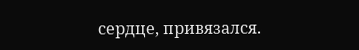сердце, привязался.